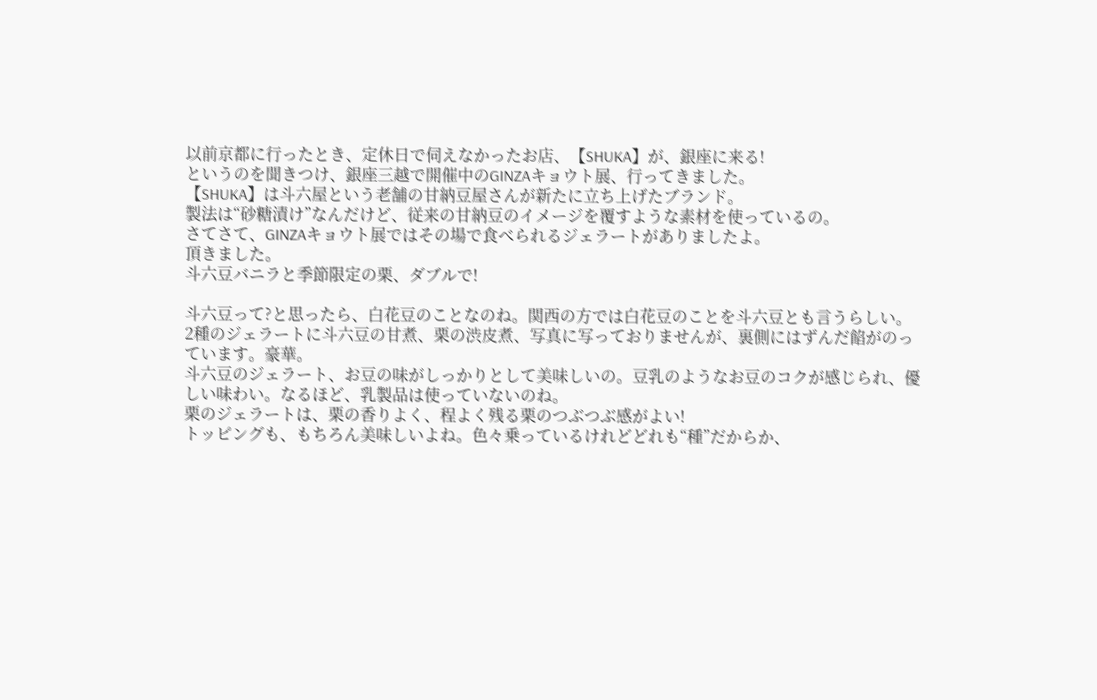以前京都に行ったとき、定休日で伺えなかったお店、【SHUKA】が、銀座に来る!
というのを聞きつけ、銀座三越で開催中のGINZAキョウト展、行ってきました。
【SHUKA】は斗六屋という老舗の甘納豆屋さんが新たに立ち上げたブランド。
製法は“砂糖漬け”なんだけど、従来の甘納豆のイメージを覆すような素材を使っているの。
さてさて、GINZAキョウト展ではその場で食べられるジェラートがありましたよ。
頂きました。
斗六豆バニラと季節限定の栗、ダブルで!

斗六豆って?と思ったら、白花豆のことなのね。関西の方では白花豆のことを斗六豆とも言うらしい。
2種のジェラートに斗六豆の甘煮、栗の渋皮煮、写真に写っておりませんが、裏側にはずんだ餡がのっています。豪華。
斗六豆のジェラート、お豆の味がしっかりとして美味しいの。豆乳のようなお豆のコクが感じられ、優しい味わい。なるほど、乳製品は使っていないのね。
栗のジェラートは、栗の香りよく、程よく残る栗のつぶつぶ感がよい!
トッピングも、もちろん美味しいよね。色々乗っているけれどどれも“種”だからか、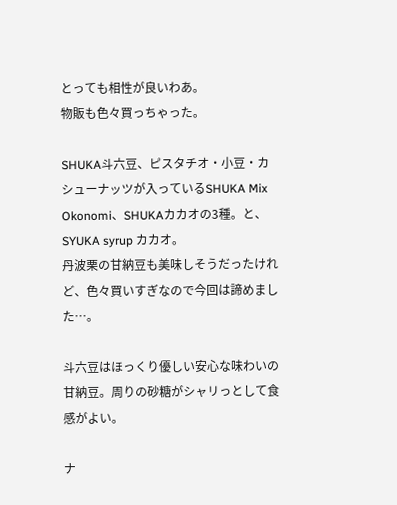とっても相性が良いわあ。
物販も色々買っちゃった。

SHUKA斗六豆、ピスタチオ・小豆・カシューナッツが入っているSHUKA Mix Okonomi、SHUKAカカオの3種。と、SYUKA syrup カカオ。
丹波栗の甘納豆も美味しそうだったけれど、色々買いすぎなので今回は諦めました…。

斗六豆はほっくり優しい安心な味わいの甘納豆。周りの砂糖がシャリっとして食感がよい。

ナ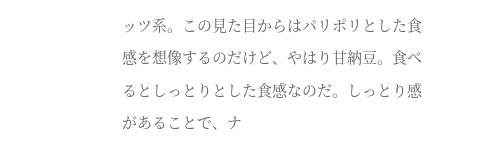ッツ系。この見た目からはパリポリとした食感を想像するのだけど、やはり甘納豆。食べるとしっとりとした食感なのだ。しっとり感があることで、ナ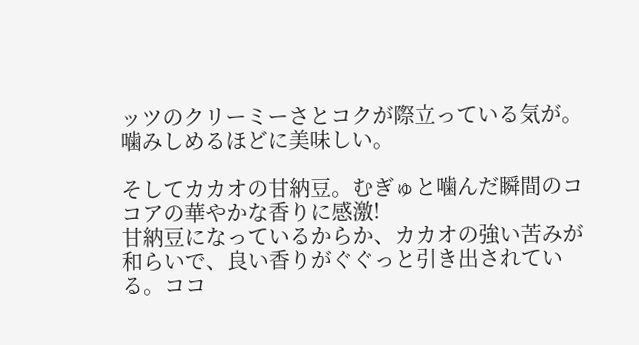ッツのクリーミーさとコクが際立っている気が。噛みしめるほどに美味しい。

そしてカカオの甘納豆。むぎゅと噛んだ瞬間のココアの華やかな香りに感激!
甘納豆になっているからか、カカオの強い苦みが和らいで、良い香りがぐぐっと引き出されている。ココ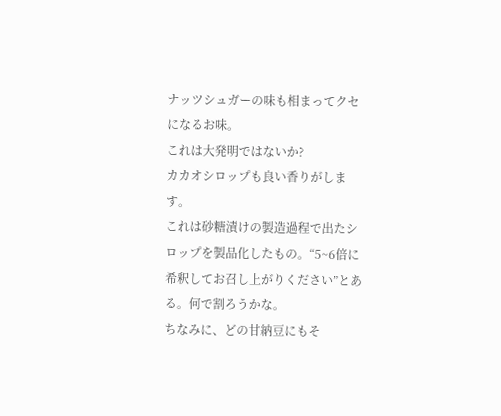ナッツシュガーの味も相まってクセになるお味。
これは大発明ではないか?
カカオシロップも良い香りがします。
これは砂糖漬けの製造過程で出たシロップを製品化したもの。“5~6倍に希釈してお召し上がりください”とある。何で割ろうかな。
ちなみに、どの甘納豆にもそ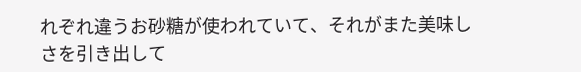れぞれ違うお砂糖が使われていて、それがまた美味しさを引き出して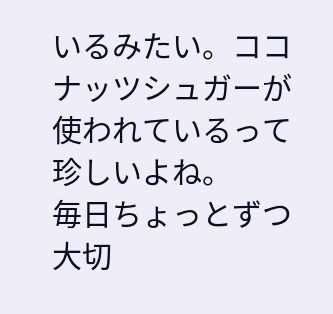いるみたい。ココナッツシュガーが使われているって珍しいよね。
毎日ちょっとずつ大切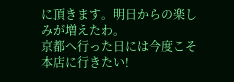に頂きます。明日からの楽しみが増えたわ。
京都へ行った日には今度こそ本店に行きたい!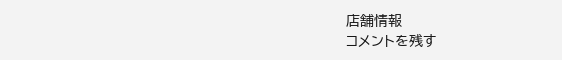店舗情報
コメントを残す